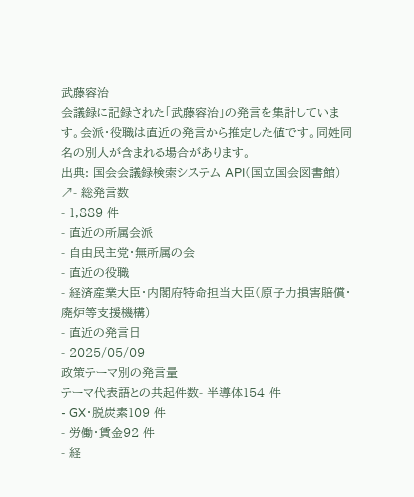武藤容治
会議録に記録された「武藤容治」の発言を集計しています。会派・役職は直近の発言から推定した値です。同姓同名の別人が含まれる場合があります。
出典: 国会会議録検索システム API(国立国会図書館) ↗- 総発言数
- 1,889 件
- 直近の所属会派
- 自由民主党・無所属の会
- 直近の役職
- 経済産業大臣・内閣府特命担当大臣(原子力損害賠償・廃炉等支援機構)
- 直近の発言日
- 2025/05/09
政策テーマ別の発言量
テーマ代表語との共起件数- 半導体154 件
- GX・脱炭素109 件
- 労働・賃金92 件
- 経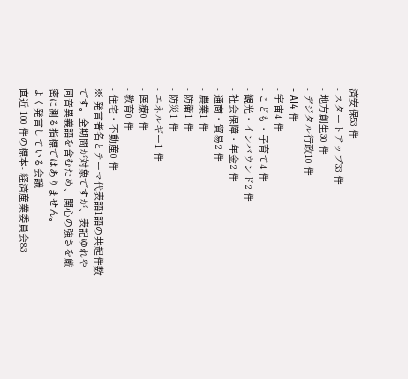済安保53 件
- スタートアップ33 件
- 地方創生30 件
- デジタル行政10 件
- AI4 件
- 宇宙4 件
- こども・子育て4 件
- 観光・インバウンド2 件
- 社会保障・年金2 件
- 通商・貿易2 件
- 農業1 件
- 防衛1 件
- 防災1 件
- エネルギー1 件
- 医療0 件
- 教育0 件
- 住宅・不動産0 件
※ 発言者名とテーマ代表語1語の共起件数です。全期間が対象ですが、表記ゆれや 同音異義語を含むため、関心の強さを厳密に測る指標ではありません。
よく発言している会議
直近 100 件の標本- 経済産業委員会83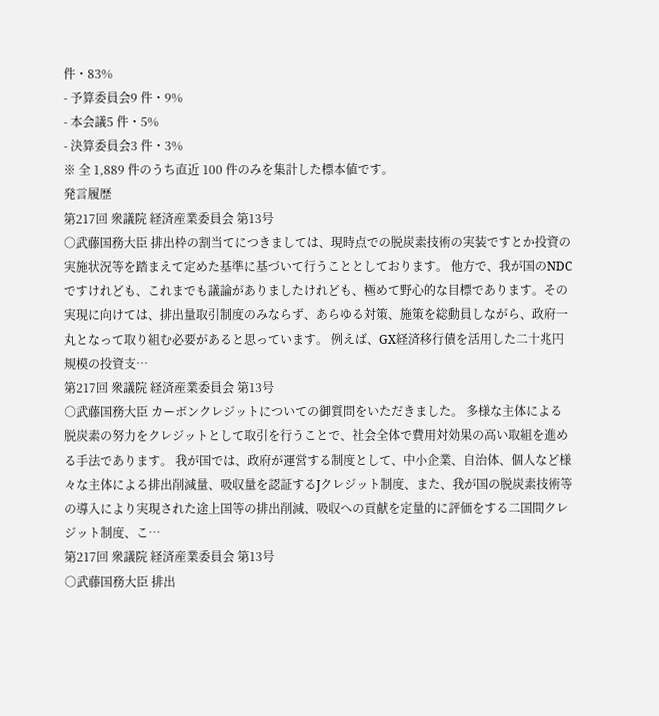件・83%
- 予算委員会9 件・9%
- 本会議5 件・5%
- 決算委員会3 件・3%
※ 全 1,889 件のうち直近 100 件のみを集計した標本値です。
発言履歴
第217回 衆議院 経済産業委員会 第13号
○武藤国務大臣 排出枠の割当てにつきましては、現時点での脱炭素技術の実装ですとか投資の実施状況等を踏まえて定めた基準に基づいて行うこととしております。 他方で、我が国のNDCですけれども、これまでも議論がありましたけれども、極めて野心的な目標であります。その実現に向けては、排出量取引制度のみならず、あらゆる対策、施策を総動員しながら、政府一丸となって取り組む必要があると思っています。 例えば、GX経済移行債を活用した二十兆円規模の投資支…
第217回 衆議院 経済産業委員会 第13号
○武藤国務大臣 カーボンクレジットについての御質問をいただきました。 多様な主体による脱炭素の努力をクレジットとして取引を行うことで、社会全体で費用対効果の高い取組を進める手法であります。 我が国では、政府が運営する制度として、中小企業、自治体、個人など様々な主体による排出削減量、吸収量を認証するJクレジット制度、また、我が国の脱炭素技術等の導入により実現された途上国等の排出削減、吸収への貢献を定量的に評価をする二国間クレジット制度、こ…
第217回 衆議院 経済産業委員会 第13号
○武藤国務大臣 排出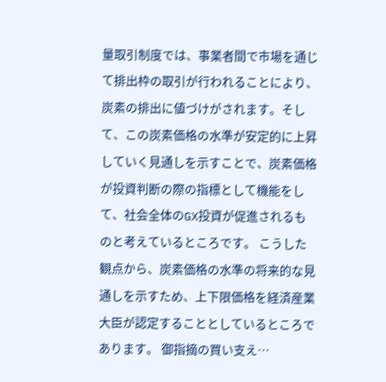量取引制度では、事業者間で市場を通じて排出枠の取引が行われることにより、炭素の排出に値づけがされます。そして、この炭素価格の水準が安定的に上昇していく見通しを示すことで、炭素価格が投資判断の際の指標として機能をして、社会全体のGX投資が促進されるものと考えているところです。 こうした観点から、炭素価格の水準の将来的な見通しを示すため、上下限価格を経済産業大臣が認定することとしているところであります。 御指摘の買い支え…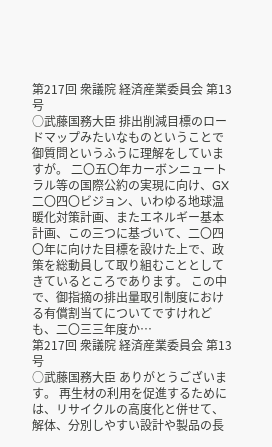第217回 衆議院 経済産業委員会 第13号
○武藤国務大臣 排出削減目標のロードマップみたいなものということで御質問というふうに理解をしていますが。 二〇五〇年カーボンニュートラル等の国際公約の実現に向け、GX二〇四〇ビジョン、いわゆる地球温暖化対策計画、またエネルギー基本計画、この三つに基づいて、二〇四〇年に向けた目標を設けた上で、政策を総動員して取り組むこととしてきているところであります。 この中で、御指摘の排出量取引制度における有償割当てについてですけれども、二〇三三年度か…
第217回 衆議院 経済産業委員会 第13号
○武藤国務大臣 ありがとうございます。 再生材の利用を促進するためには、リサイクルの高度化と併せて、解体、分別しやすい設計や製品の長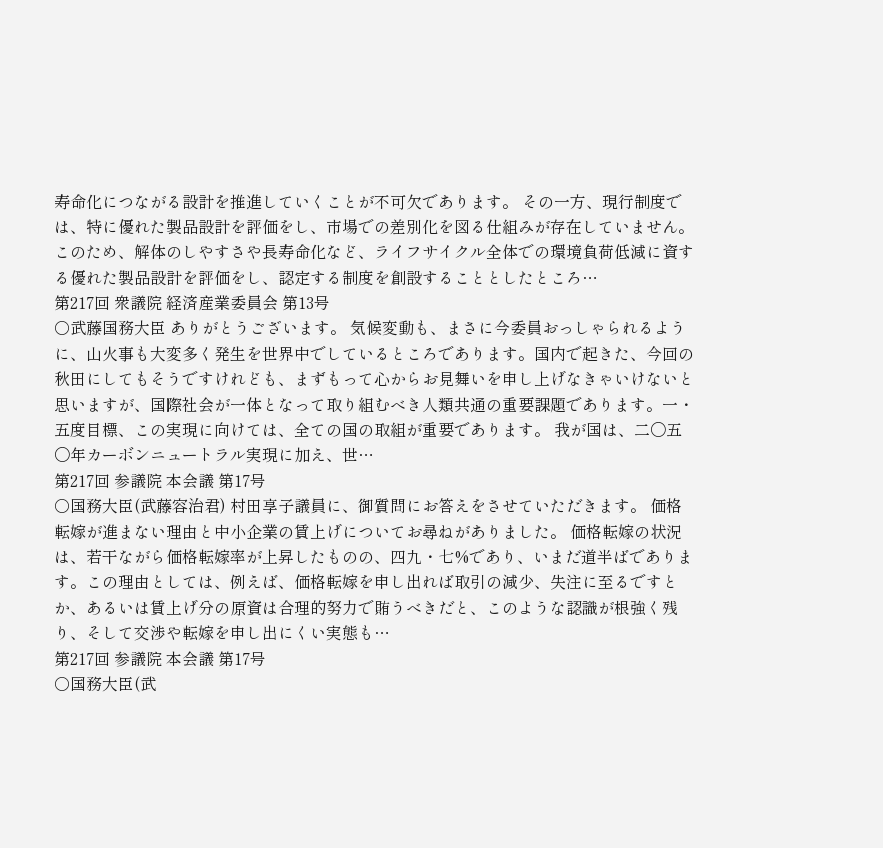寿命化につながる設計を推進していくことが不可欠であります。 その一方、現行制度では、特に優れた製品設計を評価をし、市場での差別化を図る仕組みが存在していません。 このため、解体のしやすさや長寿命化など、ライフサイクル全体での環境負荷低減に資する優れた製品設計を評価をし、認定する制度を創設することとしたところ…
第217回 衆議院 経済産業委員会 第13号
○武藤国務大臣 ありがとうございます。 気候変動も、まさに今委員おっしゃられるように、山火事も大変多く発生を世界中でしているところであります。国内で起きた、今回の秋田にしてもそうですけれども、まずもって心からお見舞いを申し上げなきゃいけないと思いますが、国際社会が一体となって取り組むべき人類共通の重要課題であります。一・五度目標、この実現に向けては、全ての国の取組が重要であります。 我が国は、二〇五〇年カーボンニュートラル実現に加え、世…
第217回 参議院 本会議 第17号
○国務大臣(武藤容治君) 村田享子議員に、御質問にお答えをさせていただきます。 価格転嫁が進まない理由と中小企業の賃上げについてお尋ねがありました。 価格転嫁の状況は、若干ながら価格転嫁率が上昇したものの、四九・七%であり、いまだ道半ばであります。この理由としては、例えば、価格転嫁を申し出れば取引の減少、失注に至るですとか、あるいは賃上げ分の原資は合理的努力で賄うべきだと、このような認識が根強く残り、そして交渉や転嫁を申し出にくい実態も…
第217回 参議院 本会議 第17号
○国務大臣(武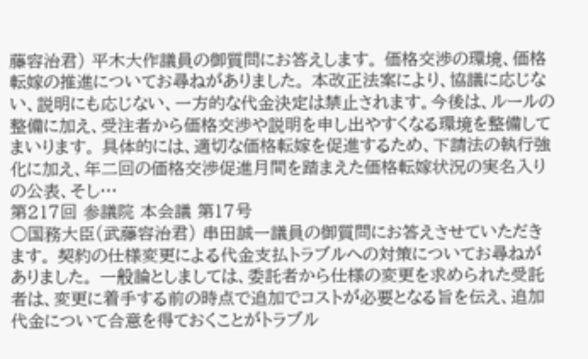藤容治君) 平木大作議員の御質問にお答えします。 価格交渉の環境、価格転嫁の推進についてお尋ねがありました。 本改正法案により、協議に応じない、説明にも応じない、一方的な代金決定は禁止されます。今後は、ルールの整備に加え、受注者から価格交渉や説明を申し出やすくなる環境を整備してまいります。 具体的には、適切な価格転嫁を促進するため、下請法の執行強化に加え、年二回の価格交渉促進月間を踏まえた価格転嫁状況の実名入りの公表、そし…
第217回 参議院 本会議 第17号
○国務大臣(武藤容治君) 串田誠一議員の御質問にお答えさせていただきます。 契約の仕様変更による代金支払トラブルへの対策についてお尋ねがありました。 一般論としましては、委託者から仕様の変更を求められた受託者は、変更に着手する前の時点で追加でコストが必要となる旨を伝え、追加代金について合意を得ておくことがトラブル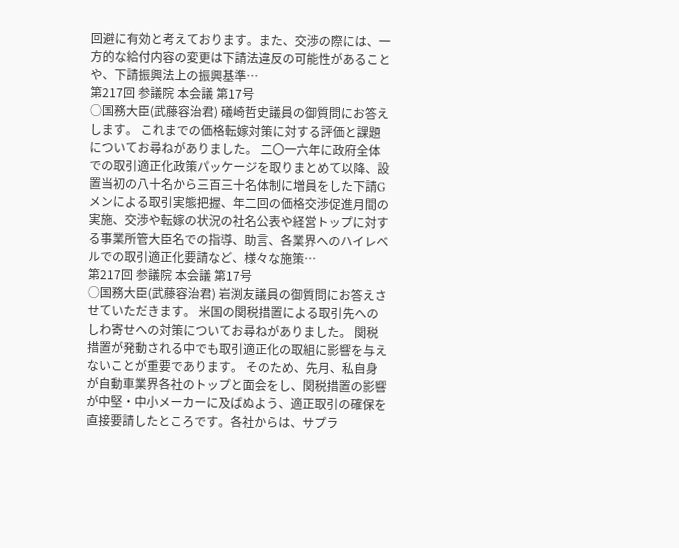回避に有効と考えております。また、交渉の際には、一方的な給付内容の変更は下請法違反の可能性があることや、下請振興法上の振興基準…
第217回 参議院 本会議 第17号
○国務大臣(武藤容治君) 礒崎哲史議員の御質問にお答えします。 これまでの価格転嫁対策に対する評価と課題についてお尋ねがありました。 二〇一六年に政府全体での取引適正化政策パッケージを取りまとめて以降、設置当初の八十名から三百三十名体制に増員をした下請Gメンによる取引実態把握、年二回の価格交渉促進月間の実施、交渉や転嫁の状況の社名公表や経営トップに対する事業所管大臣名での指導、助言、各業界へのハイレベルでの取引適正化要請など、様々な施策…
第217回 参議院 本会議 第17号
○国務大臣(武藤容治君) 岩渕友議員の御質問にお答えさせていただきます。 米国の関税措置による取引先へのしわ寄せへの対策についてお尋ねがありました。 関税措置が発動される中でも取引適正化の取組に影響を与えないことが重要であります。 そのため、先月、私自身が自動車業界各社のトップと面会をし、関税措置の影響が中堅・中小メーカーに及ばぬよう、適正取引の確保を直接要請したところです。各社からは、サプラ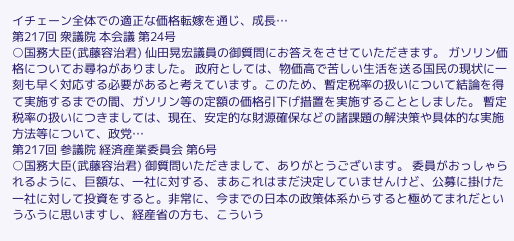イチェーン全体での適正な価格転嫁を通じ、成長…
第217回 衆議院 本会議 第24号
○国務大臣(武藤容治君) 仙田晃宏議員の御質問にお答えをさせていただきます。 ガソリン価格についてお尋ねがありました。 政府としては、物価高で苦しい生活を送る国民の現状に一刻も早く対応する必要があると考えています。このため、暫定税率の扱いについて結論を得て実施するまでの間、ガソリン等の定額の価格引下げ措置を実施することとしました。 暫定税率の扱いにつきましては、現在、安定的な財源確保などの諸課題の解決策や具体的な実施方法等について、政党…
第217回 参議院 経済産業委員会 第6号
○国務大臣(武藤容治君) 御質問いただきまして、ありがとうございます。 委員がおっしゃられるように、巨額な、一社に対する、まあこれはまだ決定していませんけど、公募に掛けた一社に対して投資をすると。非常に、今までの日本の政策体系からすると極めてまれだというふうに思いますし、経産省の方も、こういう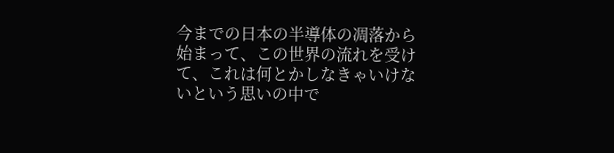今までの日本の半導体の凋落から始まって、この世界の流れを受けて、これは何とかしなきゃいけないという思いの中で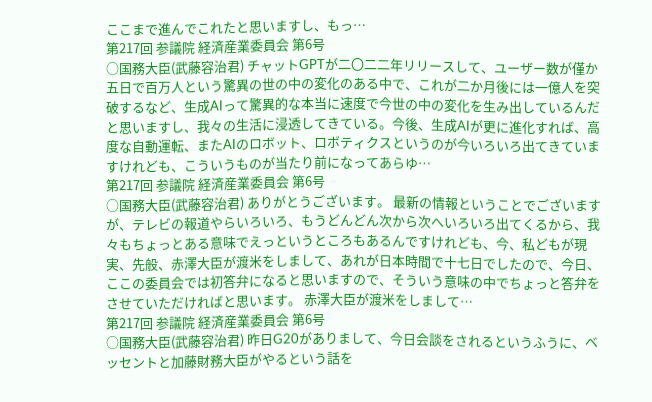ここまで進んでこれたと思いますし、もっ…
第217回 参議院 経済産業委員会 第6号
○国務大臣(武藤容治君) チャットGPTが二〇二二年リリースして、ユーザー数が僅か五日で百万人という驚異の世の中の変化のある中で、これが二か月後には一億人を突破するなど、生成AIって驚異的な本当に速度で今世の中の変化を生み出しているんだと思いますし、我々の生活に浸透してきている。今後、生成AIが更に進化すれば、高度な自動運転、またAIのロボット、ロボティクスというのが今いろいろ出てきていますけれども、こういうものが当たり前になってあらゆ…
第217回 参議院 経済産業委員会 第6号
○国務大臣(武藤容治君) ありがとうございます。 最新の情報ということでございますが、テレビの報道やらいろいろ、もうどんどん次から次へいろいろ出てくるから、我々もちょっとある意味でえっというところもあるんですけれども、今、私どもが現実、先般、赤澤大臣が渡米をしまして、あれが日本時間で十七日でしたので、今日、ここの委員会では初答弁になると思いますので、そういう意味の中でちょっと答弁をさせていただければと思います。 赤澤大臣が渡米をしまして…
第217回 参議院 経済産業委員会 第6号
○国務大臣(武藤容治君) 昨日G20がありまして、今日会談をされるというふうに、ベッセントと加藤財務大臣がやるという話を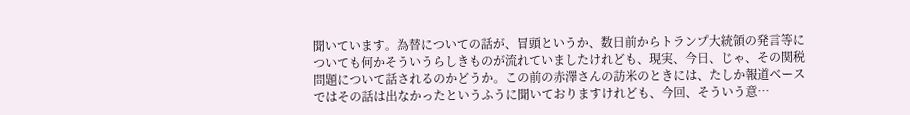聞いています。為替についての話が、冒頭というか、数日前からトランプ大統領の発言等についても何かそういうらしきものが流れていましたけれども、現実、今日、じゃ、その関税問題について話されるのかどうか。この前の赤澤さんの訪米のときには、たしか報道ベースではその話は出なかったというふうに聞いておりますけれども、今回、そういう意…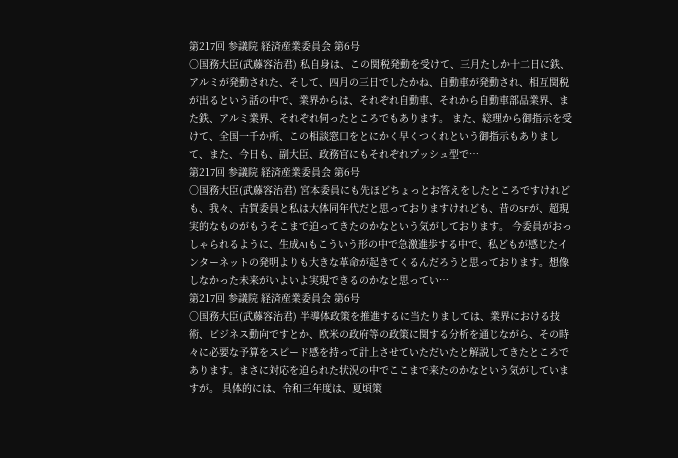第217回 参議院 経済産業委員会 第6号
○国務大臣(武藤容治君) 私自身は、この関税発動を受けて、三月たしか十二日に鉄、アルミが発動された、そして、四月の三日でしたかね、自動車が発動され、相互関税が出るという話の中で、業界からは、それぞれ自動車、それから自動車部品業界、また鉄、アルミ業界、それぞれ伺ったところでもあります。 また、総理から御指示を受けて、全国一千か所、この相談窓口をとにかく早くつくれという御指示もありまして、また、今日も、副大臣、政務官にもそれぞれプッシュ型で…
第217回 参議院 経済産業委員会 第6号
○国務大臣(武藤容治君) 宮本委員にも先ほどちょっとお答えをしたところですけれども、我々、古賀委員と私は大体同年代だと思っておりますけれども、昔のSFが、超現実的なものがもうそこまで迫ってきたのかなという気がしております。 今委員がおっしゃられるように、生成AIもこういう形の中で急激進歩する中で、私どもが感じたインターネットの発明よりも大きな革命が起きてくるんだろうと思っております。想像しなかった未来がいよいよ実現できるのかなと思ってい…
第217回 参議院 経済産業委員会 第6号
○国務大臣(武藤容治君) 半導体政策を推進するに当たりましては、業界における技術、ビジネス動向ですとか、欧米の政府等の政策に関する分析を通じながら、その時々に必要な予算をスピード感を持って計上させていただいたと解説してきたところであります。まさに対応を迫られた状況の中でここまで来たのかなという気がしていますが。 具体的には、令和三年度は、夏頃策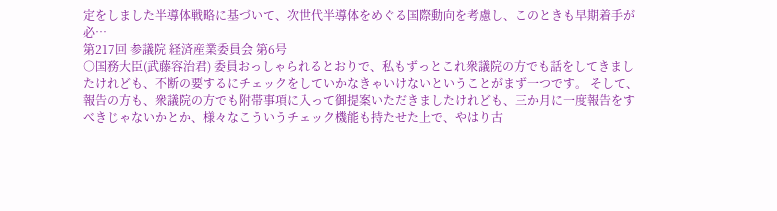定をしました半導体戦略に基づいて、次世代半導体をめぐる国際動向を考慮し、このときも早期着手が必…
第217回 参議院 経済産業委員会 第6号
○国務大臣(武藤容治君) 委員おっしゃられるとおりで、私もずっとこれ衆議院の方でも話をしてきましたけれども、不断の要するにチェックをしていかなきゃいけないということがまず一つです。 そして、報告の方も、衆議院の方でも附帯事項に入って御提案いただきましたけれども、三か月に一度報告をすべきじゃないかとか、様々なこういうチェック機能も持たせた上で、やはり古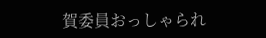賀委員おっしゃられ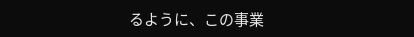るように、この事業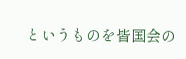というものを皆国会の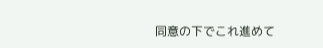同意の下でこれ進めて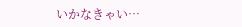いかなきゃい…